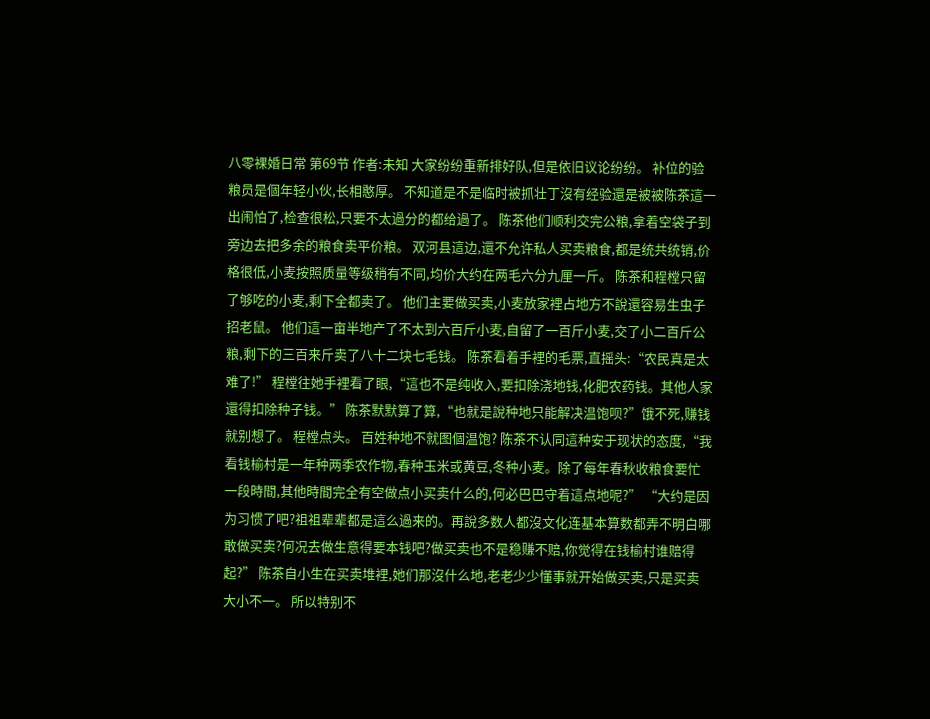八零裸婚日常 第69节 作者:未知 大家纷纷重新排好队,但是依旧议论纷纷。 补位的验粮员是個年轻小伙,长相憨厚。 不知道是不是临时被抓壮丁沒有经验還是被被陈茶這一出闹怕了,检查很松,只要不太過分的都给過了。 陈茶他们顺利交完公粮,拿着空袋子到旁边去把多余的粮食卖平价粮。 双河县這边,還不允许私人买卖粮食,都是统共统销,价格很低,小麦按照质量等级稍有不同,均价大约在两毛六分九厘一斤。 陈茶和程樘只留了够吃的小麦,剩下全都卖了。 他们主要做买卖,小麦放家裡占地方不說還容易生虫子招老鼠。 他们這一亩半地产了不太到六百斤小麦,自留了一百斤小麦,交了小二百斤公粮,剩下的三百来斤卖了八十二块七毛钱。 陈茶看着手裡的毛票,直摇头:“农民真是太难了!” 程樘往她手裡看了眼,“這也不是纯收入,要扣除浇地钱,化肥农药钱。其他人家還得扣除种子钱。” 陈茶默默算了算,“也就是說种地只能解决温饱呗?”饿不死,赚钱就别想了。 程樘点头。 百姓种地不就图個温饱? 陈茶不认同這种安于现状的态度,“我看钱榆村是一年种两季农作物,春种玉米或黄豆,冬种小麦。除了每年春秋收粮食要忙一段時間,其他時間完全有空做点小买卖什么的,何必巴巴守着這点地呢?” “大约是因为习惯了吧?祖祖辈辈都是這么過来的。再說多数人都沒文化连基本算数都弄不明白哪敢做买卖?何况去做生意得要本钱吧?做买卖也不是稳赚不赔,你觉得在钱榆村谁赔得起?” 陈茶自小生在买卖堆裡,她们那沒什么地,老老少少懂事就开始做买卖,只是买卖大小不一。 所以特别不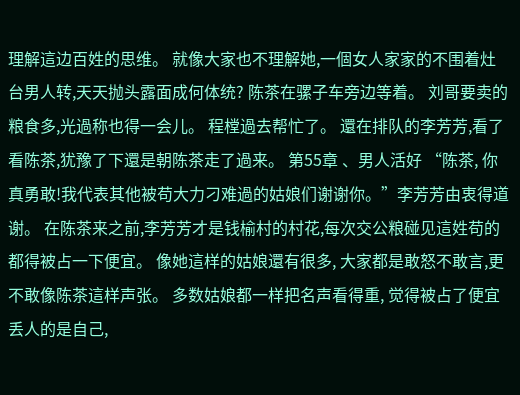理解這边百姓的思维。 就像大家也不理解她,一個女人家家的不围着灶台男人转,天天抛头露面成何体统? 陈茶在骡子车旁边等着。 刘哥要卖的粮食多,光過称也得一会儿。 程樘過去帮忙了。 還在排队的李芳芳,看了看陈茶,犹豫了下還是朝陈茶走了過来。 第55章 、男人活好 “陈茶, 你真勇敢!我代表其他被苟大力刁难過的姑娘们谢谢你。”李芳芳由衷得道谢。 在陈茶来之前,李芳芳才是钱榆村的村花,每次交公粮碰见這姓苟的都得被占一下便宜。 像她這样的姑娘還有很多, 大家都是敢怒不敢言,更不敢像陈茶這样声张。 多数姑娘都一样把名声看得重, 觉得被占了便宜丢人的是自己,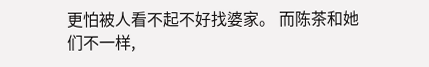更怕被人看不起不好找婆家。 而陈茶和她们不一样,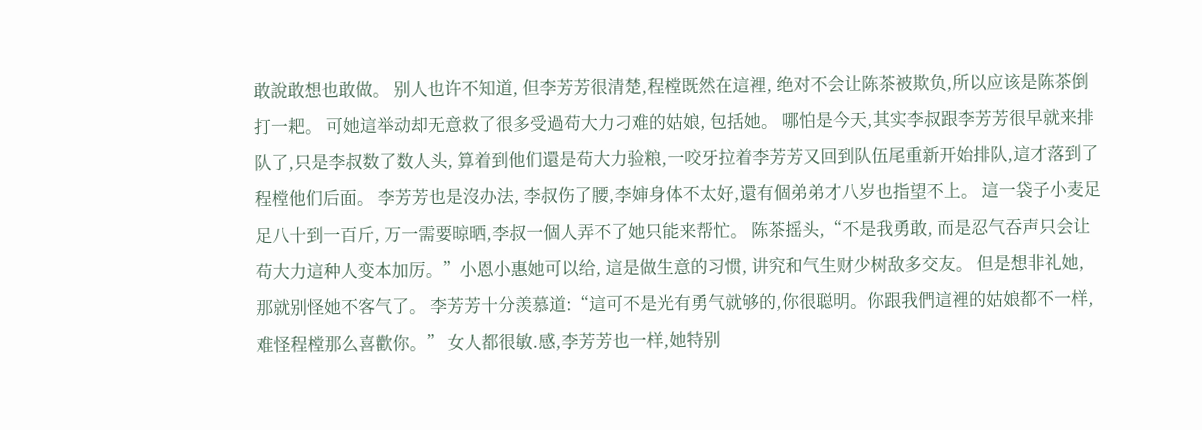敢說敢想也敢做。 别人也许不知道, 但李芳芳很清楚,程樘既然在這裡, 绝对不会让陈茶被欺负,所以应该是陈茶倒打一耙。 可她這举动却无意救了很多受過苟大力刁难的姑娘, 包括她。 哪怕是今天,其实李叔跟李芳芳很早就来排队了,只是李叔数了数人头, 算着到他们還是苟大力验粮,一咬牙拉着李芳芳又回到队伍尾重新开始排队,這才落到了程樘他们后面。 李芳芳也是沒办法, 李叔伤了腰,李婶身体不太好,還有個弟弟才八岁也指望不上。 這一袋子小麦足足八十到一百斤, 万一需要晾晒,李叔一個人弄不了她只能来帮忙。 陈茶摇头,“不是我勇敢, 而是忍气吞声只会让苟大力這种人变本加厉。”小恩小惠她可以给, 這是做生意的习惯, 讲究和气生财少树敌多交友。 但是想非礼她, 那就别怪她不客气了。 李芳芳十分羡慕道:“這可不是光有勇气就够的,你很聪明。你跟我們這裡的姑娘都不一样,难怪程樘那么喜歡你。” 女人都很敏.感,李芳芳也一样,她特别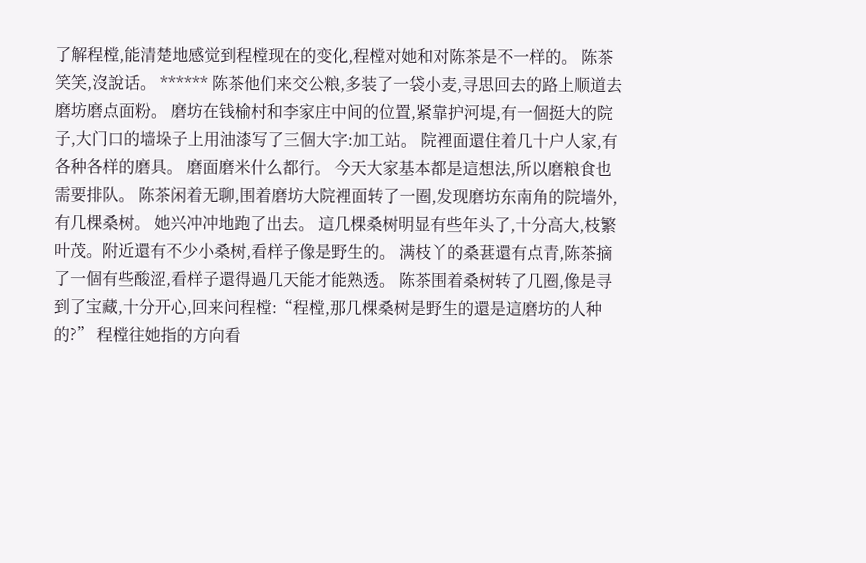了解程樘,能清楚地感觉到程樘现在的变化,程樘对她和对陈茶是不一样的。 陈茶笑笑,沒說话。 ****** 陈茶他们来交公粮,多装了一袋小麦,寻思回去的路上顺道去磨坊磨点面粉。 磨坊在钱榆村和李家庄中间的位置,紧靠护河堤,有一個挺大的院子,大门口的墙垛子上用油漆写了三個大字:加工站。 院裡面還住着几十户人家,有各种各样的磨具。 磨面磨米什么都行。 今天大家基本都是這想法,所以磨粮食也需要排队。 陈茶闲着无聊,围着磨坊大院裡面转了一圈,发现磨坊东南角的院墙外,有几棵桑树。 她兴冲冲地跑了出去。 這几棵桑树明显有些年头了,十分高大,枝繁叶茂。附近還有不少小桑树,看样子像是野生的。 满枝丫的桑葚還有点青,陈茶摘了一個有些酸涩,看样子還得過几天能才能熟透。 陈茶围着桑树转了几圈,像是寻到了宝藏,十分开心,回来问程樘:“程樘,那几棵桑树是野生的還是這磨坊的人种的?” 程樘往她指的方向看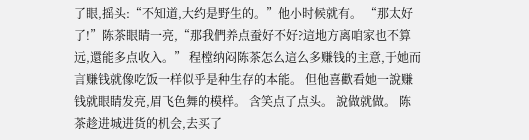了眼,摇头:“不知道,大约是野生的。”他小时候就有。 “那太好了!”陈茶眼睛一亮,“那我們养点蚕好不好?這地方离咱家也不算远,還能多点收入。” 程樘纳闷陈茶怎么這么多赚钱的主意,于她而言赚钱就像吃饭一样似乎是种生存的本能。 但他喜歡看她一說赚钱就眼睛发亮,眉飞色舞的模样。 含笑点了点头。 說做就做。 陈茶趁进城进货的机会,去买了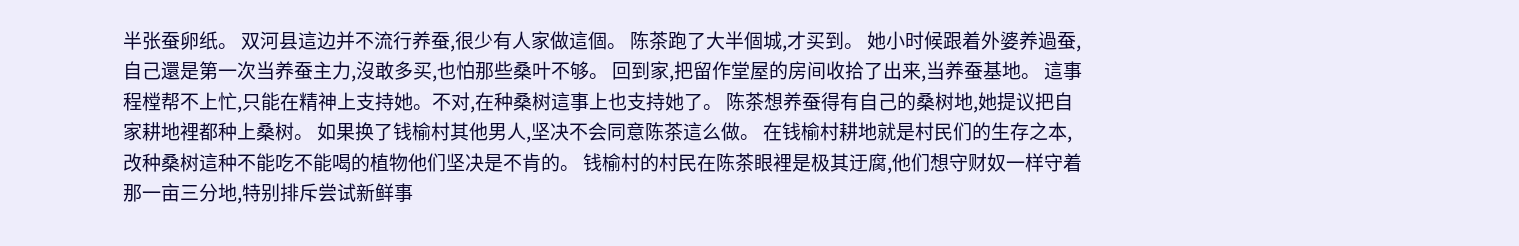半张蚕卵纸。 双河县這边并不流行养蚕,很少有人家做這個。 陈茶跑了大半個城,才买到。 她小时候跟着外婆养過蚕,自己還是第一次当养蚕主力,沒敢多买,也怕那些桑叶不够。 回到家,把留作堂屋的房间收拾了出来,当养蚕基地。 這事程樘帮不上忙,只能在精神上支持她。不对,在种桑树這事上也支持她了。 陈茶想养蚕得有自己的桑树地,她提议把自家耕地裡都种上桑树。 如果换了钱榆村其他男人,坚决不会同意陈茶這么做。 在钱榆村耕地就是村民们的生存之本,改种桑树這种不能吃不能喝的植物他们坚决是不肯的。 钱榆村的村民在陈茶眼裡是极其迂腐,他们想守财奴一样守着那一亩三分地,特别排斥尝试新鲜事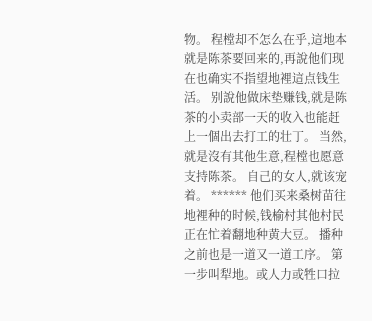物。 程樘却不怎么在乎,這地本就是陈茶要回来的,再說他们现在也确实不指望地裡這点钱生活。 别說他做床垫赚钱,就是陈茶的小卖部一天的收入也能赶上一個出去打工的壮丁。 当然,就是沒有其他生意,程樘也愿意支持陈茶。 自己的女人,就该宠着。 ****** 他们买来桑树苗往地裡种的时候,钱榆村其他村民正在忙着翻地种黄大豆。 播种之前也是一道又一道工序。 第一步叫犁地。或人力或牲口拉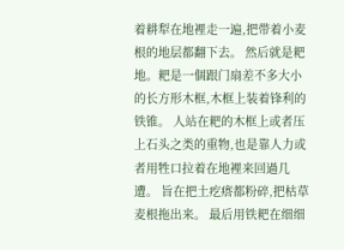着耕犁在地裡走一遍,把带着小麦根的地层都翻下去。 然后就是耙地。耙是一個跟门扇差不多大小的长方形木框,木框上装着锋利的铁锥。 人站在耙的木框上或者压上石头之类的重物,也是靠人力或者用牲口拉着在地裡来回過几遭。 旨在把土疙瘩都粉碎,把枯草麦根拖出来。 最后用铁耙在细细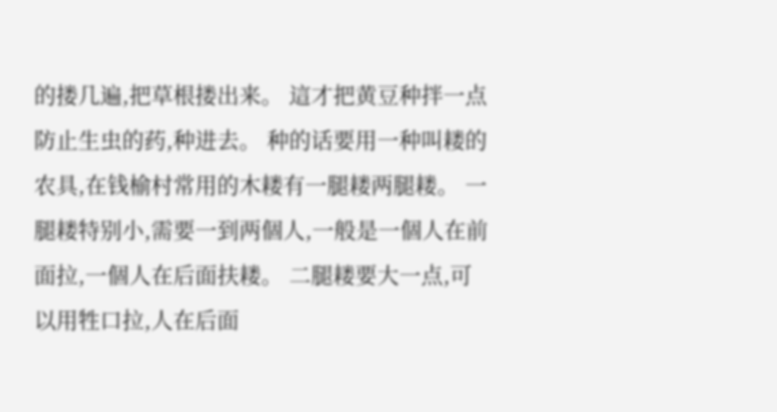的搂几遍,把草根搂出来。 這才把黄豆种拌一点防止生虫的药,种进去。 种的话要用一种叫耧的农具,在钱榆村常用的木耧有一腿耧两腿耧。 一腿耧特别小,需要一到两個人,一般是一個人在前面拉,一個人在后面扶耧。 二腿耧要大一点,可以用牲口拉,人在后面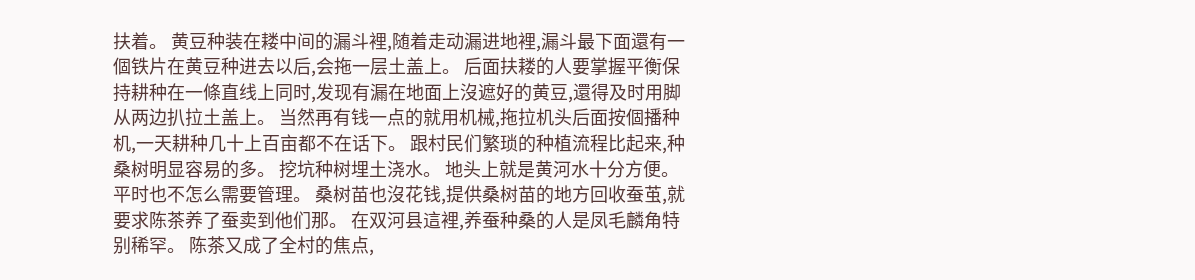扶着。 黄豆种装在耧中间的漏斗裡,随着走动漏进地裡,漏斗最下面還有一個铁片在黄豆种进去以后,会拖一层土盖上。 后面扶耧的人要掌握平衡保持耕种在一條直线上同时,发现有漏在地面上沒遮好的黄豆,還得及时用脚从两边扒拉土盖上。 当然再有钱一点的就用机械,拖拉机头后面按個播种机,一天耕种几十上百亩都不在话下。 跟村民们繁琐的种植流程比起来,种桑树明显容易的多。 挖坑种树埋土浇水。 地头上就是黄河水十分方便。 平时也不怎么需要管理。 桑树苗也沒花钱,提供桑树苗的地方回收蚕茧,就要求陈茶养了蚕卖到他们那。 在双河县這裡,养蚕种桑的人是凤毛麟角特别稀罕。 陈茶又成了全村的焦点,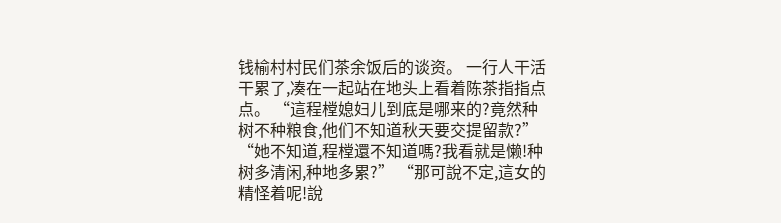钱榆村村民们茶余饭后的谈资。 一行人干活干累了,凑在一起站在地头上看着陈茶指指点点。 “這程樘媳妇儿到底是哪来的?竟然种树不种粮食,他们不知道秋天要交提留款?” “她不知道,程樘還不知道嗎?我看就是懒!种树多清闲,种地多累?” “那可說不定,這女的精怪着呢!說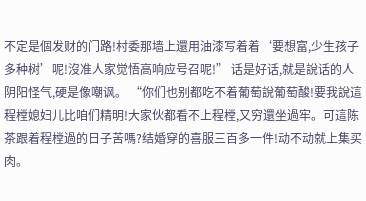不定是個发财的门路!村委那墙上還用油漆写着着‘要想富,少生孩子多种树’呢!沒准人家觉悟高响应号召呢!” 话是好话,就是說话的人阴阳怪气,硬是像嘲讽。 “你们也别都吃不着葡萄說葡萄酸!要我說這程樘媳妇儿比咱们精明!大家伙都看不上程樘,又穷還坐過牢。可這陈茶跟着程樘過的日子苦嗎?结婚穿的喜服三百多一件!动不动就上集买肉。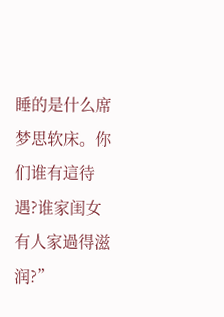睡的是什么席梦思软床。你们谁有這待遇?谁家闺女有人家過得滋润?”